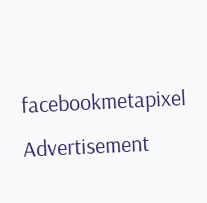facebookmetapixel
Advertisement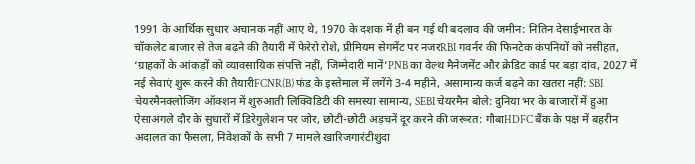1991 के आर्थिक सुधार अचानक नहीं आए थे, 1970 के दशक में ही बन गई थी बदलाव की जमीन: नितिन देसाईभारत के चॉकलेट बाजार से तेज बढ़ने की तैयारी में फेरेरो रोशे, प्रीमियम सेगमेंट पर नजरRBI गवर्नर की फिनटेक कंपनियों को नसीहत, ‘ग्राहकों के आंकड़ों को व्यावसायिक संपत्ति नहीं, जिम्मेदारी मानें’PNB का वेल्थ मैनेजमेंट और क्रेडिट कार्ड पर बड़ा दांव, 2027 में नई सेवाएं शुरू करने की तैयारीFCNR(B) फंड के इस्तेमाल में लगेंगे 3-4 महीने, असामान्य कर्ज बढ़ने का खतरा नहीं: SBI चेयरमैनक्लोजिंग ऑक्शन में शुरुआती लिक्विडिटी की समस्या सामान्य, SEBI चेयरमैन बोले: दुनिया भर के बाजारों में हुआ ऐसाअगले दौर के सुधारों में डिरेगुलेशन पर जोर, छोटी-छोटी अड़चनें दूर करने की जरूरत: गौबाHDFC बैंक के पक्ष में बहरीन अदालत का फैसला, निवेशकों के सभी 7 मामले खारिजगारंटीशुदा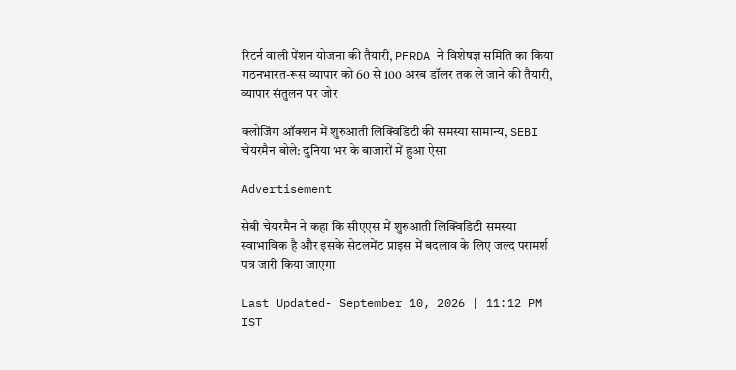रिटर्न वाली पेंशन योजना की तैयारी, PFRDA ने विशेषज्ञ समिति का किया गठनभारत-रूस व्यापार को 60 से 100 अरब डॉलर तक ले जाने की तैयारी, व्यापार संतुलन पर जोर

क्लोजिंग ऑक्शन में शुरुआती लिक्विडिटी की समस्या सामान्य, SEBI चेयरमैन बोले: दुनिया भर के बाजारों में हुआ ऐसा

Advertisement

सेबी चेयरमैन ने कहा कि सीएएस में शुरुआती लिक्विडिटी समस्या स्वाभाविक है और इसके सेटलमेंट प्राइस में बदलाव के लिए जल्द परामर्श पत्र जारी किया जाएगा

Last Updated- September 10, 2026 | 11:12 PM IST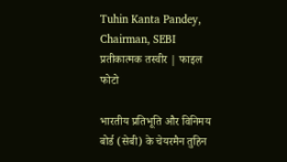Tuhin Kanta Pandey, Chairman, SEBI
प्रतीकात्मक तस्वीर | फाइल फोटो

भारतीय प्रतिभूति और विनिमय बोर्ड (सेबी) के चेयरमैन तुहिन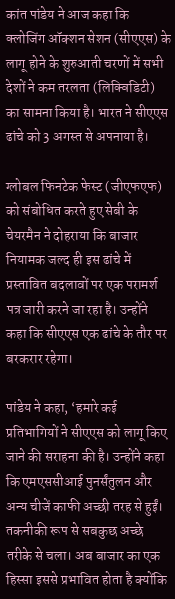कांत पांडेय ने आज कहा कि क्लोजिंग ऑक्शन सेशन (सीएएस) के लागू होने के शुरुआती चरणों में सभी देशों ने कम तरलता (लिक्विडिटी) का सामना किया है। भारत ने सीएएस ढांचे को 3 अगस्त से अपनाया है।

ग्लोबल फिनटेक फेस्ट (जीएफएफ) को संबोधित करते हुए सेबी के चेयरमैन ने दोहराया कि बाजार नियामक जल्द ही इस ढांचे में प्रस्तावित बदलावों पर एक परामर्श पत्र जारी करने जा रहा है। उन्होंने कहा कि सीएएस एक ढांचे के तौर पर बरकरार रहेगा।

पांडेय ने कहा, ‘हमारे कई प्रतिभागियों ने सीएएस को लागू किए जाने की सराहना की है। उन्होंने कहा कि एमएससीआई पुनर्संतुलन और अन्य चीजें काफी अच्छी तरह से हुईं। तकनीकी रूप से सबकुछ अच्छे तरीके से चला। अब बाजार का एक हिस्सा इससे प्रभावित होता है क्योंकि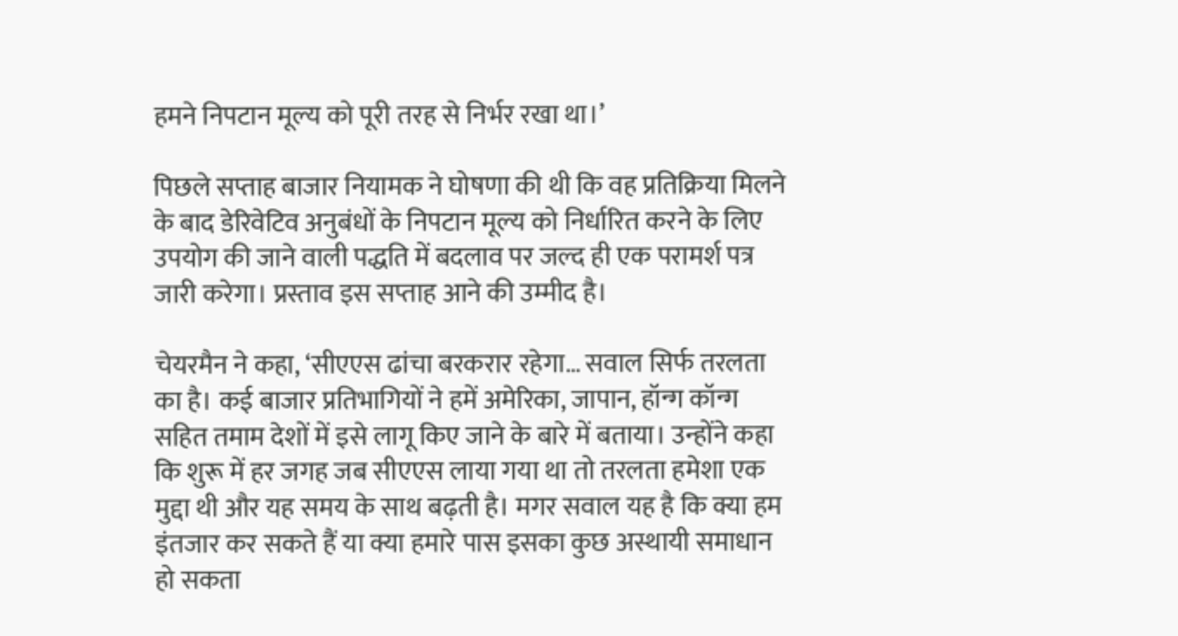हमने निपटान मूल्य को पूरी तरह से निर्भर रखा था।’

पिछले सप्ताह बाजार नियामक ने घोषणा की थी कि वह प्रतिक्रिया मिलने के बाद डेरिवेटिव अनुबंधों के निपटान मूल्य को निर्धारित करने के लिए उपयोग की जाने वाली पद्धति में बदलाव पर जल्द ही एक परामर्श पत्र जारी करेगा। प्रस्ताव इस सप्ताह आने की उम्मीद है।

चेयरमैन ने कहा, ‘सीएएस ढांचा बरकरार रहेगा… सवाल सिर्फ तरलता का है। कई बाजार प्रतिभागियों ने हमें अमेरिका, जापान, हॉन्ग कॉन्ग सहित तमाम देशों में इसे लागू किए जाने के बारे में बताया। उन्होंने कहा कि शुरू में हर जगह जब सीएएस लाया गया था तो तरलता हमेशा एक मुद्दा थी और यह समय के साथ बढ़ती है। मगर सवाल यह है कि क्या हम इंतजार कर सकते हैं या क्या हमारे पास इसका कुछ अस्थायी समाधान हो सकता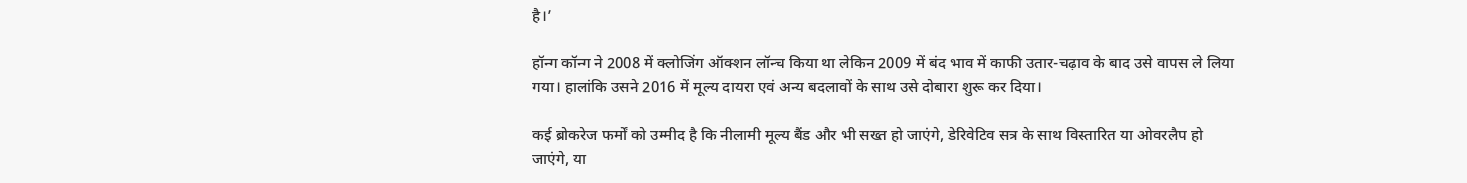है।’

हॉन्ग कॉन्ग ने 2008 में क्लोजिंग ऑक्शन लॉन्च किया था लेकिन 2009 में बंद भाव में काफी उतार-चढ़ाव के बाद उसे वापस ले लिया गया। हालांकि उसने 2016 में मूल्य दायरा एवं अन्य बदलावों के साथ उसे दोबारा शुरू कर दिया।

कई ब्रोकरेज फर्मों को उम्मीद है कि नीलामी मूल्य बैंड और भी सख्त हो जाएंगे, डेरिवेटिव सत्र के साथ विस्तारित या ओवरलैप हो जाएंगे, या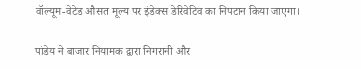वॉल्यूम-वेटेड औसत मूल्य पर इंडेक्स डेरिवेटिव का निपटान किया जाएगा।

पांडेय ने बाजार नियामक द्वारा निगरानी और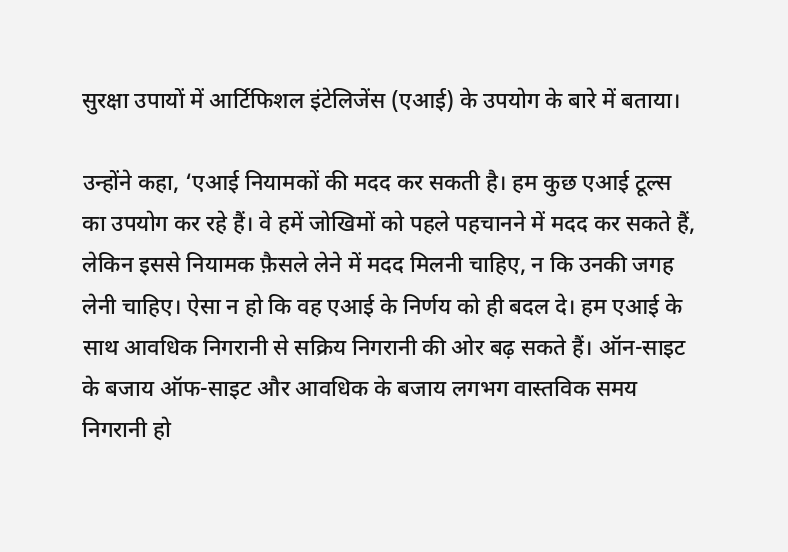सुरक्षा उपायों में आर्टिफिशल इंटेलिजेंस (एआई) के उपयोग के बारे में बताया।

उन्होंने कहा, ‘एआई नियामकों की मदद कर सकती है। हम कुछ एआई टूल्स का उपयोग कर रहे हैं। वे हमें जोखिमों को पहले पहचानने में मदद कर सकते हैं, लेकिन इससे नियामक फ़ैसले लेने में मदद मिलनी चाहिए, न कि उनकी जगह लेनी चाहिए। ऐसा न हो कि वह एआई के निर्णय को ही बदल दे। हम एआई के साथ आवधिक निगरानी से सक्रिय निगरानी की ओर बढ़ सकते हैं। ऑन-साइट के बजाय ऑफ-साइट और आवधिक के बजाय लगभग वास्तविक समय निगरानी हो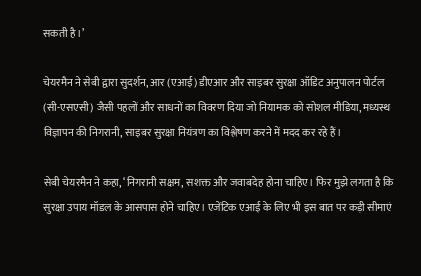सकती है।’

चेयरमैन ने सेबी द्वारा सुदर्शन, आर (एआई) डीएआर और साइबर सुरक्षा ऑडिट अनुपालन पोर्टल (सी-एसएसी) जैसी पहलों और साधनों का विवरण दिया जो नियामक को सोशल मीडिया, मध्यस्थ विज्ञापन की निगरानी, साइबर सुरक्षा नियंत्रण का विश्लेषण करने में मदद कर रहे हैं।

सेबी चेयरमैन ने कहा, ‘निगरानी सक्षम, सशक्त और जवाबदेह होना चाहिए। फिर मुझे लगता है कि सुरक्षा उपाय मॉडल के आसपास होने चाहिए। एजेंटिक एआई के लिए भी इस बात पर कड़ी सीमाएं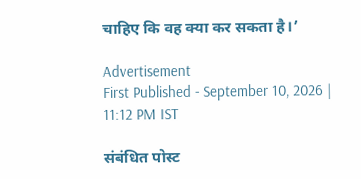चाहिए कि वह क्या कर सकता है।’

Advertisement
First Published - September 10, 2026 | 11:12 PM IST

संबंधित पोस्ट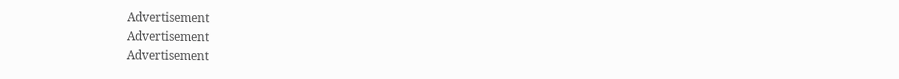Advertisement
Advertisement
Advertisement